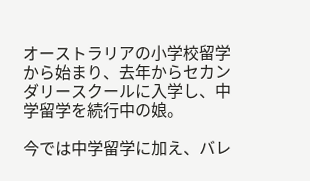オーストラリアの小学校留学から始まり、去年からセカンダリースクールに入学し、中学留学を続行中の娘。

今では中学留学に加え、バレ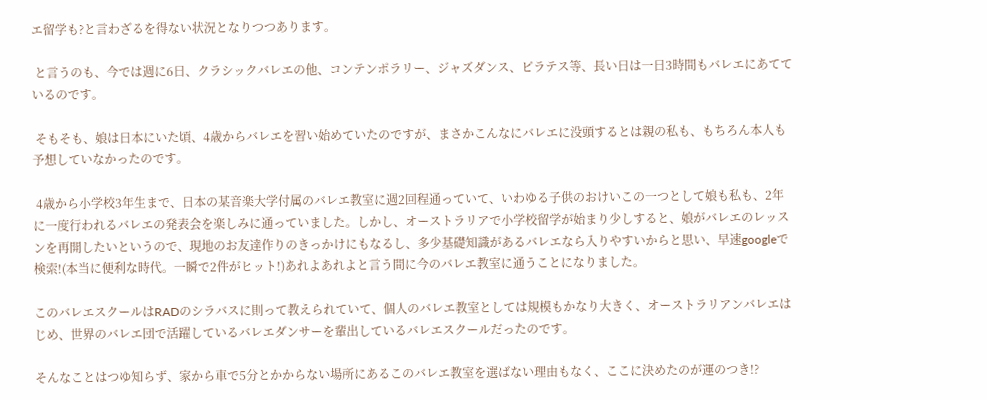エ留学も?と言わざるを得ない状況となりつつあります。

 と言うのも、今では週に6日、クラシックバレエの他、コンテンポラリー、ジャズダンス、ピラテス等、長い日は一日3時間もバレエにあてているのです。

 そもそも、娘は日本にいた頃、4歳からバレエを習い始めていたのですが、まさかこんなにバレエに没頭するとは親の私も、もちろん本人も予想していなかったのです。

 4歳から小学校3年生まで、日本の某音楽大学付属のバレエ教室に週2回程通っていて、いわゆる子供のおけいこの一つとして娘も私も、2年に一度行われるバレエの発表会を楽しみに通っていました。しかし、オーストラリアで小学校留学が始まり少しすると、娘がバレエのレッスンを再開したいというので、現地のお友達作りのきっかけにもなるし、多少基礎知識があるバレエなら入りやすいからと思い、早速googleで検索!(本当に便利な時代。一瞬で2件がヒット!)あれよあれよと言う間に今のバレエ教室に通うことになりました。

このバレエスクールはRADのシラバスに則って教えられていて、個人のバレエ教室としては規模もかなり大きく、オーストラリアンバレエはじめ、世界のバレエ団で活躍しているバレエダンサーを輩出しているバレエスクールだったのです。

そんなことはつゆ知らず、家から車で5分とかからない場所にあるこのバレエ教室を選ばない理由もなく、ここに決めたのが運のつき!?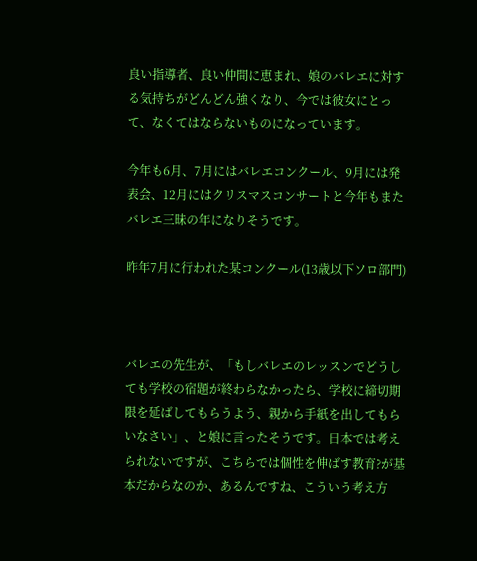良い指導者、良い仲間に恵まれ、娘のバレエに対する気持ちがどんどん強くなり、今では彼女にとって、なくてはならないものになっています。

今年も6月、7月にはバレエコンクール、9月には発表会、12月にはクリスマスコンサートと今年もまたバレエ三昧の年になりそうです。

昨年7月に行われた某コンクール(13歳以下ソロ部門)



バレエの先生が、「もしバレエのレッスンでどうしても学校の宿題が終わらなかったら、学校に締切期限を延ばしてもらうよう、親から手紙を出してもらいなさい」、と娘に言ったそうです。日本では考えられないですが、こちらでは個性を伸ばす教育?が基本だからなのか、あるんですね、こういう考え方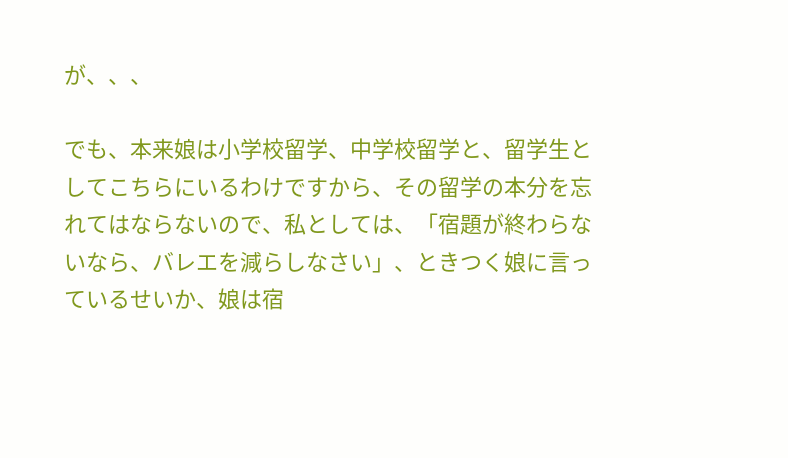が、、、

でも、本来娘は小学校留学、中学校留学と、留学生としてこちらにいるわけですから、その留学の本分を忘れてはならないので、私としては、「宿題が終わらないなら、バレエを減らしなさい」、ときつく娘に言っているせいか、娘は宿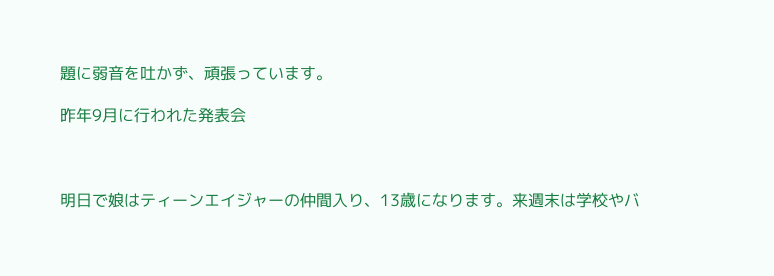題に弱音を吐かず、頑張っています。

昨年9月に行われた発表会



明日で娘はティーンエイジャーの仲間入り、13歳になります。来週末は学校やバ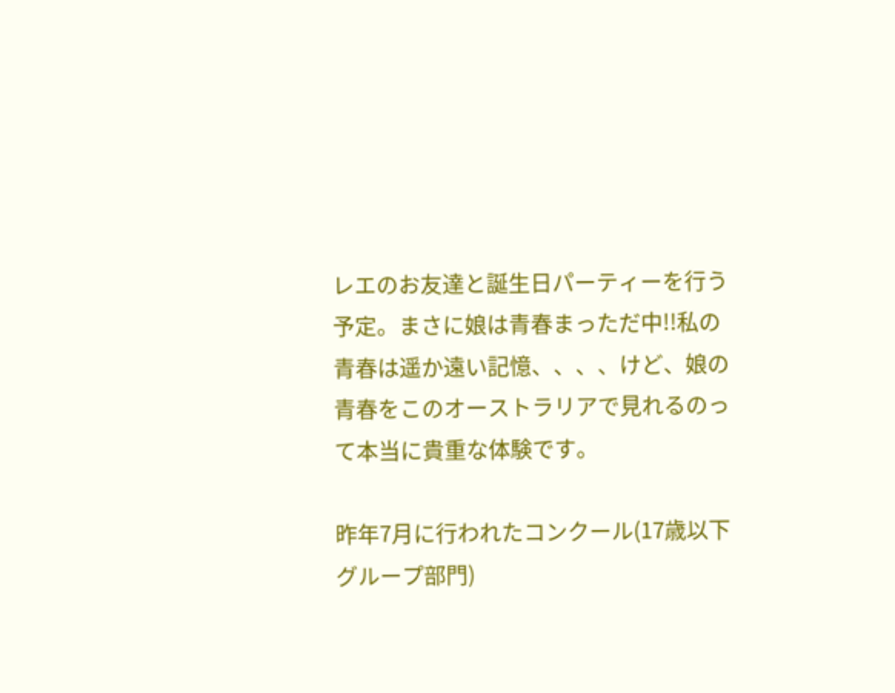レエのお友達と誕生日パーティーを行う予定。まさに娘は青春まっただ中!!私の青春は遥か遠い記憶、、、、けど、娘の青春をこのオーストラリアで見れるのって本当に貴重な体験です。

昨年7月に行われたコンクール(17歳以下グループ部門)